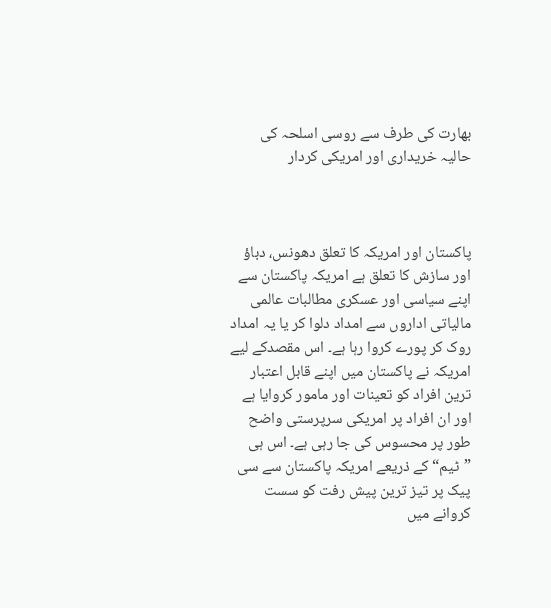بھارت کی طرف سے روسی اسلحہ کی حالیہ خریداری اور امریکی کردار



پاکستان اور امریکہ کا تعلق دھونس، دباؤ اور سازش کا تعلق ہے امریکہ پاکستان سے اپنے سیاسی اور عسکری مطالبات عالمی مالیاتی اداروں سے امداد دلوا کر یا یہ امداد روک کر پورے کروا رہا ہے۔ اس مقصدکے لیے امریکہ نے پاکستان میں اپنے قابل اعتبار ترین افراد کو تعینات اور مامور کروایا ہے اور ان افراد پر امریکی سرپرستی واضح طور پر محسوس کی جا رہی ہے۔ اس ہی ”ٹیم“ کے ذریعے امریکہ پاکستان سے سی پیک پر تیز ترین پیش رفت کو سست کروانے میں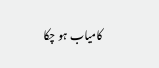کامیاب ہو چکا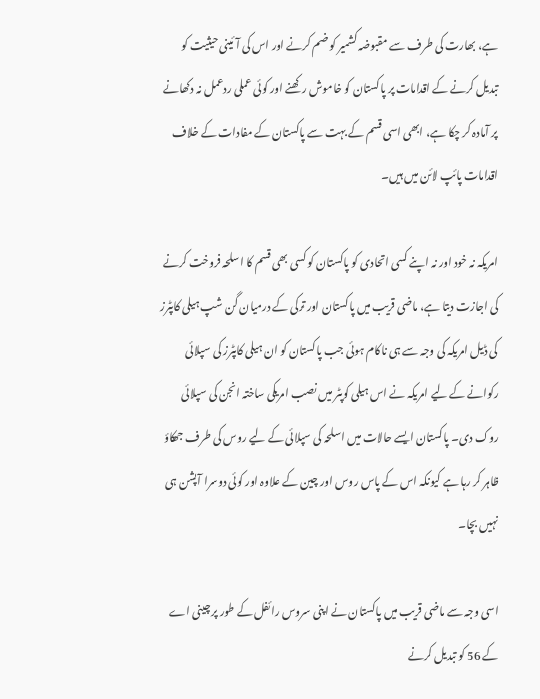ہے، بھارت کی طرف سے مقبوضہ کشمیر کو ضم کرنے اور اس کی آئینی حیثیت کو تبدیل کرنے کے اقدامات پر پاکستان کو خاموش رکھنے اور کوئی عملی ردعمل نہ دکھانے پر آمادہ کر چکا ہے، ابھی اسی قسم کے بہت سے پاکستان کے مفادات کے خلاف اقدامات پائپ لائن میں ہیں۔

امریکہ نہ خود اور نہ اپنے کسی اتحادی کو پاکستان کو کسی بھی قسم کا اسلحہ فروخت کرنے کی اجازت دیتا ہے، ماضی قریب میں پاکستان اور ترکی کے درمیان گن شپ ہیلی کاپٹرز کی ڈیل امریکہ کی وجہ سے ہی ناکام ہوئی جب پاکستان کو ان ہیلی کاپٹرز کی سپلائی رکوانے کے لیے امریکہ نے اس ہیلی کوپٹر میں نصب امریکی ساختہ انجن کی سپلائی روک دی۔ پاکستان ایسے حالات میں اسلحہ کی سپلائی کے لیے روس کی طرف جھکاؤ ظاہر کر رہا ہے کیونکہ اس کے پاس روس اور چین کے علاوہ اور کوئی دوسرا آپشن ہی نہیں بچا۔

اسی وجہ سے ماضی قریب میں پاکستان نے اپنی سروس رائفل کے طور پر چینی اے کے 56 کو تبدیل کرنے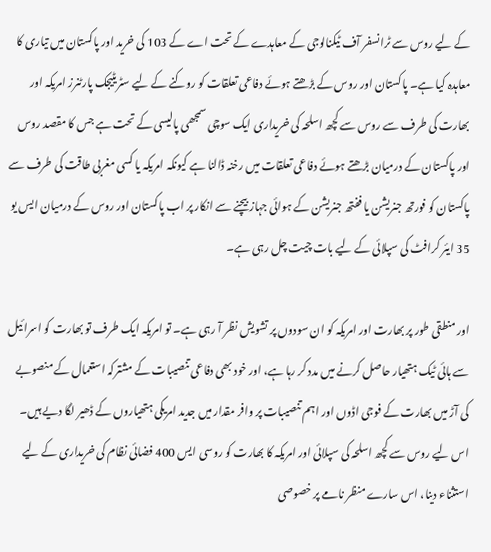کے لیے روس سے ٹرانسفر آف ٹیکنالوجی کے معاہدے کے تحت اے کے 103 کی خرید اور پاکستان میں تیاری کا معاہدہ کیا ہے۔ پاکستان اور روس کے بڑھتے ہوئے دفاعی تعلقات کو روکنے کے لیے سٹریٹیجک پارٹنرز امریکہ اور بھارت کی طرف سے روس سے کچھ اسلحہ کی خریداری ایک سوچی سمجھی پالیسی کے تحت ہے جس کا مقصد روس اور پاکستان کے درمیان بڑھتے ہوئے دفاعی تعلقات میں رخنہ ڈالنا ہے کیونکہ امریکہ یا کسی مغربی طاقت کی طرف سے پاکستان کو فورتھ جنریشن یا ففتھ جنریشن کے ہوائی جہاز بیچنے سے انکار پر اب پاکستان اور روس کے درمیان ایس یو 35 ایئر کرافٹ کی سپلائی کے لیے بات چیت چل رہی ہے۔

اور منطقی طور پر بھارت اور امریکہ کو ان سودوں پر تشویش نظر آ رہی ہے۔ تو امریکہ ایک طرف تو بھارت کو اسرائیل سے ہائی ٹیک ہتھیار حاصل کرنے میں مدد کر رہا ہے، اور خود بھی دفاعی تنصیبات کے مشترکہ استعمال کے منصوبے کی آڑ میں بھارت کے فوجی اڈوں اور اہم تنصیبات پر وافر مقدار میں جدید امریکی ہتھیاروں کے ڈھیر لگا دیے ہیں۔ اس لیے روس سے کچھ اسلحہ کی سپلائی اور امریکہ کا بھارت کو روسی ایس 400 فضائی نظام کی خریداری کے لیے استثناء دینا، اس سارے منظر نامے پر خصوصی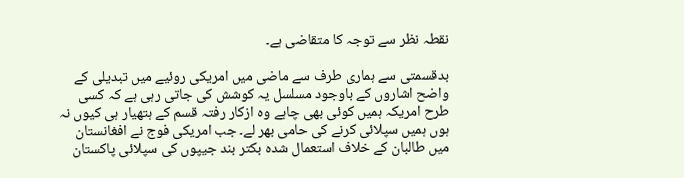نقطہ نظر سے توجہ کا متقاضی ہے۔

بدقسمتی سے ہماری طرف سے ماضی میں امریکی روئیے میں تبدیلی کے واضح اشاروں کے باوجود مسلسل یہ کوشش کی جاتی رہی ہے کہ کسی طرح امریکہ ہمیں کوئی بھی چاہے وہ ازکار رفتہ قسم کے ہتھیار ہی کیوں نہ ہوں ہمیں سپلائی کرنے کی حامی بھر لے۔ جب امریکی فوج نے افغانستان میں طالبان کے خلاف استعمال شدہ بکتر بند جیپوں کی سپلائی پاکستان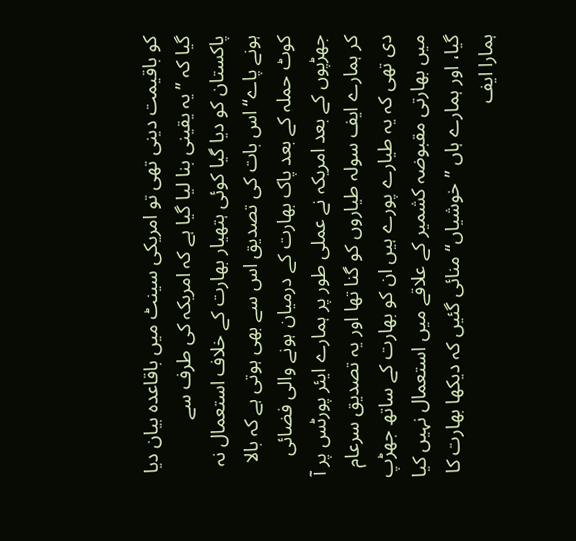کو باقیمت دینی تھی تو امریکی سینٹ میں باقاعدہ بیان دیا گیا کہ ”یہ یقینی بنا لیا گیا ہے کہ امریکہ کی طرف سے پاکستان کو دیا گیا کوئی ہتھیار بھارت کے خلاف استعمال نہ ہونے پاے“ اس بات کی تصدیق اس سے بھی ہوتی ہے کہ بالا کوٹ حملہ کے بعد پاک بھارت کے درمیان ہونے والی فضائی جھڑپوں کے بعد امریکہ نے عملی طور پر ہمارے ایئر پورٹس پر آ کر ہمارے ایف سولہ طیاروں کو گنا تھا اور یہ تصدیق سرعام دی تھی کہ یہ طیارے پورے ہیں ان کو بھارت کے ساتھ جھڑپ میں بھارتی مقبوضہ کشمیر کے علاقے میں استعمال نہیں کیا گیا، اور ہمارے ہاں ”خوشیاں“ منائی گئیں کہ دیکھا بھارت کا ہمارا ایف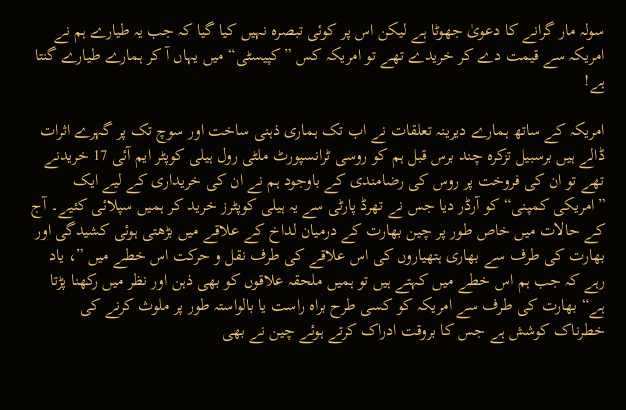سولہ مار گرانے کا دعویٰ جھوٹا ہے لیکن اس پر کوئی تبصرہ نہیں کیا گیا کہ جب یہ طیارے ہم نے امریکہ سے قیمت دے کر خریدے تھے تو امریکہ کس ”کپیسٹی“ میں یہاں آ کر ہمارے طیارے گنتا ہے!

امریکہ کے ساتھ ہمارے دیرینہ تعلقات نے اب تک ہماری ذہنی ساخت اور سوچ تک پر گہرے اثرات ڈالے ہیں برسبیل تزکرہ چند برس قبل ہم کو روسی ٹرانسپورٹ ملٹی رول ہیلی کوپٹر ایم آئی 17 خریدنے تھے تو ان کی فروخت پر روس کی رضامندی کے باوجود ہم نے ان کی خریداری کے لیے ایک ”امریکی کمپنی“ کو آرڈر دیا جس نے تھرڈ پارٹی سے یہ ہیلی کوپٹرز خرید کر ہمیں سپلائی کئیے۔ آج کے حالات میں خاص طور پر چین بھارت کے درمیان لداخ کے علاقے میں بڑھتی ہوئی کشیدگی اور بھارت کی طرف سے بھاری ہتھیاروں کی اس علاقے کی طرف نقل و حرکت اس خطے میں ”، یاد رہے کہ جب ہم اس خطے میں کہتے ہیں تو ہمیں ملحقہ علاقوں کو بھی ذہن اور نظر میں رکھنا پڑتا ہے“ بھارت کی طرف سے امریکہ کو کسی طرح براہ راست یا بالواستہ طور پر ملوث کرنے کی خطرناک کوشش ہے جس کا بروقت ادراک کرتے ہوئے چین نے بھی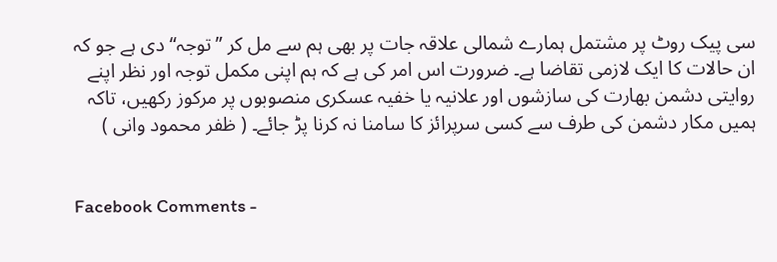سی پیک روٹ پر مشتمل ہمارے شمالی علاقہ جات پر بھی ہم سے مل کر ”توجہ“ دی ہے جو کہ ان حالات کا ایک لازمی تقاضا ہے۔ ضرورت اس امر کی ہے کہ ہم اپنی مکمل توجہ اور نظر اپنے روایتی دشمن بھارت کی سازشوں اور علانیہ یا خفیہ عسکری منصوبوں پر مرکوز رکھیں، تاکہ ہمیں مکار دشمن کی طرف سے کسی سرپرائز کا سامنا نہ کرنا پڑ جائے۔ ( ظفر محمود وانی )


Facebook Comments -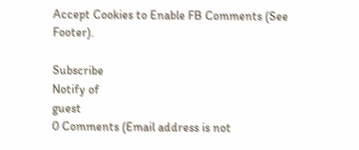Accept Cookies to Enable FB Comments (See Footer).

Subscribe
Notify of
guest
0 Comments (Email address is not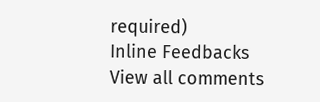required)
Inline Feedbacks
View all comments